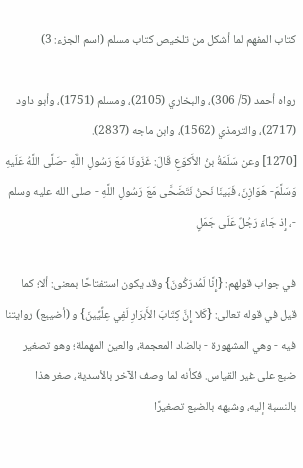كتاب المفهم لما أشكل من تلخيص كتاب مسلم (اسم الجزء: 3)

رواه أحمد (5/ 306)، والبخاري (2105)، ومسلم (1751)، وأبو داود (2717)، والترمذي (1562)، وابن ماجه (2837).
[1270] وعن سَلَمَةُ بنُ الأَكوَعِ قَالَ: غَزَونَا مَعَ رَسُولِ اللَّهِ -صَلَّى اللَّهُ عَلَيهِ وَسَلَّمَ- هَوَازِنَ، فَبَينَا نَحنُ نَتَضَحَّى مَعَ رَسُولِ اللَّهِ - صلى الله عليه وسلم -، إِذ جَاءَ رَجُلٌ عَلَى جَمَلٍ

في جواب قولهم: {إِنَّا لَمُدرَكُونَ} وقد يكون استفتاحًا بمعنى: ألا؛ كما قيل في قوله تعالى: {كَلا إِنَّ كِتَابَ الأَبرَارِ لَفِي عِلِّيِّينَ} و (أضيبع) روايتنا فيه - وهي المشهورة - بالضاد المعجمة، والعين المهملة؛ وهو تصغير ضبع على غير القياس. فكأنه لما وصف الآخر بالأسدية، صغر هذا بالنسبة إليه، وشبهه بالضبع تصغيرًا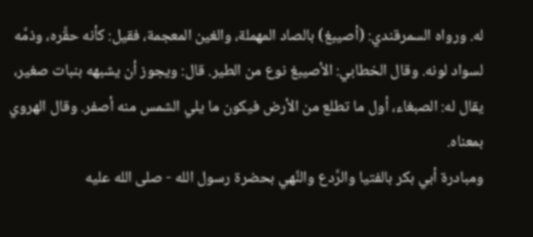له. ورواه السمرقندي: (أصيبغ) بالصاد المهملة، والغين المعجمة، فقيل: كأنه حقَّره، وذمَّه لسواد لونه. وقال الخطابي: الأصيبغ نوع من الطير. قال: ويجوز أن يشبهه بنبات صغير، يقال له: الصبغاء، أول ما تطلع من الأرض فيكون ما يلي الشمس منه أصفر. وقال الهروي بمعناه.
ومبادرة أبي بكر بالفتيا والرَّدع والنَّهي بحضرة رسول الله - صلى الله عليه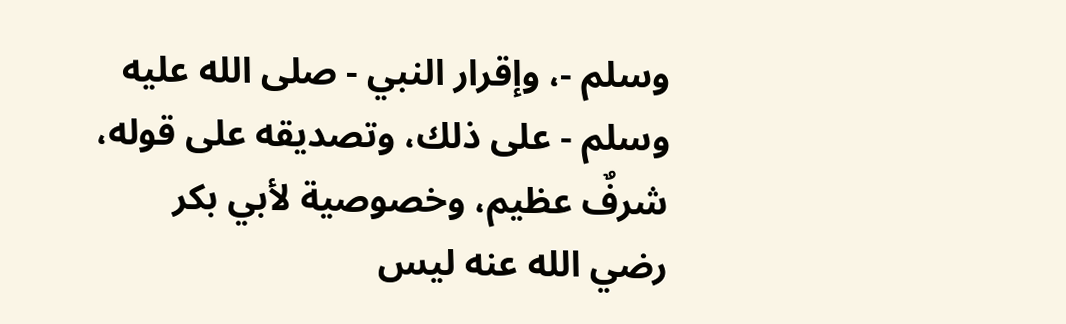وسلم -، وإقرار النبي - صلى الله عليه وسلم - على ذلك، وتصديقه على قوله، شرفٌ عظيم، وخصوصية لأبي بكر رضي الله عنه ليس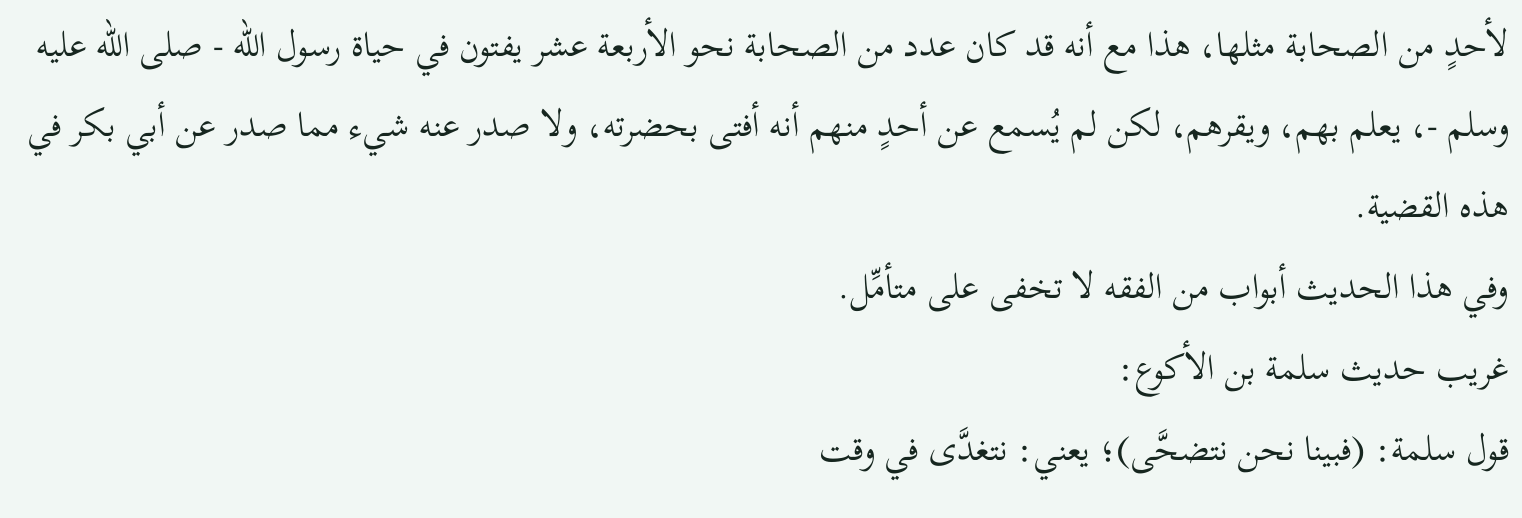لأحدٍ من الصحابة مثلها، هذا مع أنه قد كان عدد من الصحابة نحو الأربعة عشر يفتون في حياة رسول الله - صلى الله عليه وسلم -، يعلم بهم، ويقرهم، لكن لم يُسمع عن أحدٍ منهم أنه أفتى بحضرته، ولا صدر عنه شيء مما صدر عن أبي بكر في هذه القضية.
وفي هذا الحديث أبواب من الفقه لا تخفى على متأمِّل.
غريب حديث سلمة بن الأكوع:
قول سلمة: (فبينا نحن نتضحَّى)؛ يعني: نتغدَّى في وقت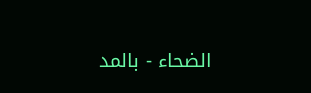الضحاء - بالمد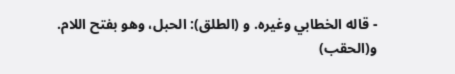- قاله الخطابي وغيره. و (الطلق): الحبل، وهو بفتح اللام.
و(الحقب)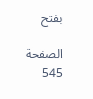بفتح

الصفحة 545